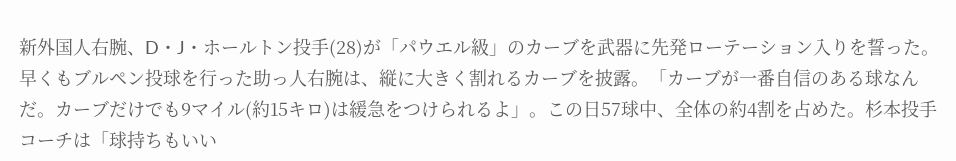新外国人右腕、D・J・ホールトン投手(28)が「パウエル級」のカーブを武器に先発ローテーション入りを誓った。早くもブルペン投球を行った助っ人右腕は、縦に大きく割れるカーブを披露。「カーブが一番自信のある球なんだ。カーブだけでも9マイル(約15キロ)は緩急をつけられるよ」。この日57球中、全体の約4割を占めた。杉本投手コーチは「球持ちもいい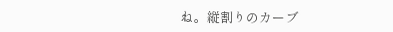ね。縦割りのカーブ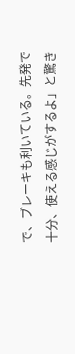で、ブレーキも利いている。先発で十分、使える感じがするよ」と驚き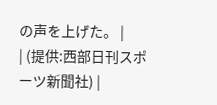の声を上げた。 |
| (提供:西部日刊スポーツ新聞社) |